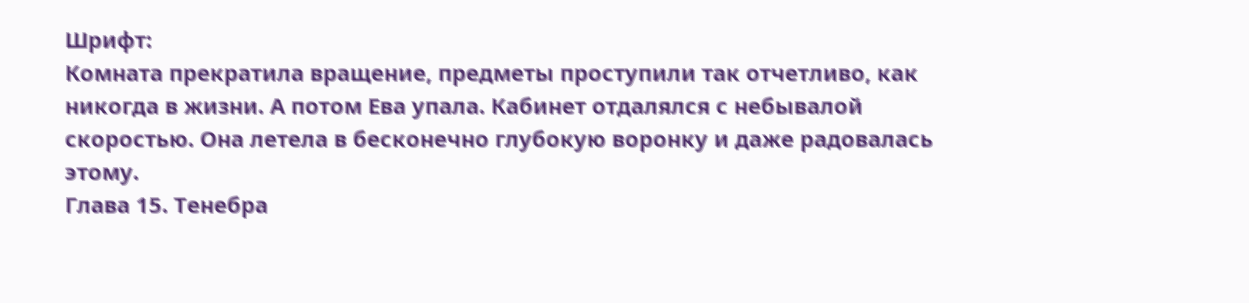Шрифт:
Комната прекратила вращение, предметы проступили так отчетливо, как никогда в жизни. А потом Ева упала. Кабинет отдалялся с небывалой скоростью. Она летела в бесконечно глубокую воронку и даже радовалась этому.
Глава 15. Тенебра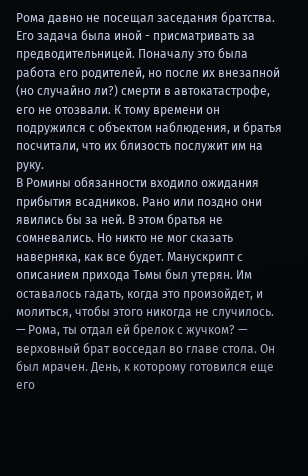Рома давно не посещал заседания братства. Его задача была иной - присматривать за предводительницей. Поначалу это была работа его родителей, но после их внезапной (но случайно ли?) смерти в автокатастрофе, его не отозвали. К тому времени он подружился с объектом наблюдения, и братья посчитали, что их близость послужит им на руку.
В Ромины обязанности входило ожидания прибытия всадников. Рано или поздно они явились бы за ней. В этом братья не сомневались. Но никто не мог сказать наверняка, как все будет. Манускрипт с описанием прихода Тьмы был утерян. Им оставалось гадать, когда это произойдет, и молиться, чтобы этого никогда не случилось.
— Рома, ты отдал ей брелок с жучком? — верховный брат восседал во главе стола. Он был мрачен. День, к которому готовился еще его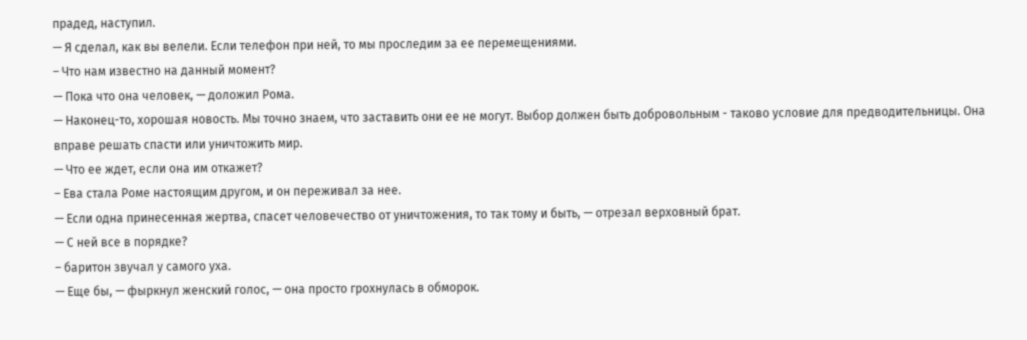прадед, наступил.
— Я сделал, как вы велели. Если телефон при ней, то мы проследим за ее перемещениями.
– Что нам известно на данный момент?
— Пока что она человек, — доложил Рома.
— Наконец-то, хорошая новость. Мы точно знаем, что заставить они ее не могут. Выбор должен быть добровольным - таково условие для предводительницы. Она вправе решать спасти или уничтожить мир.
— Что ее ждет, если она им откажет?
– Ева стала Роме настоящим другом, и он переживал за нее.
— Если одна принесенная жертва, спасет человечество от уничтожения, то так тому и быть, — отрезал верховный брат.
— С ней все в порядке?
– баритон звучал у самого уха.
— Еще бы, — фыркнул женский голос, — она просто грохнулась в обморок.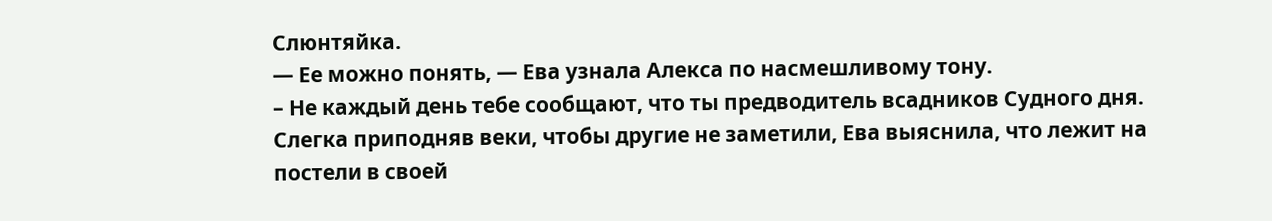Слюнтяйка.
— Ее можно понять, — Ева узнала Алекса по насмешливому тону.
– Не каждый день тебе сообщают, что ты предводитель всадников Судного дня.
Слегка приподняв веки, чтобы другие не заметили, Ева выяснила, что лежит на постели в своей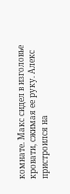комнате. Макс сидел в изголовье кровати, сжимая ее руку. Алекс пристроился на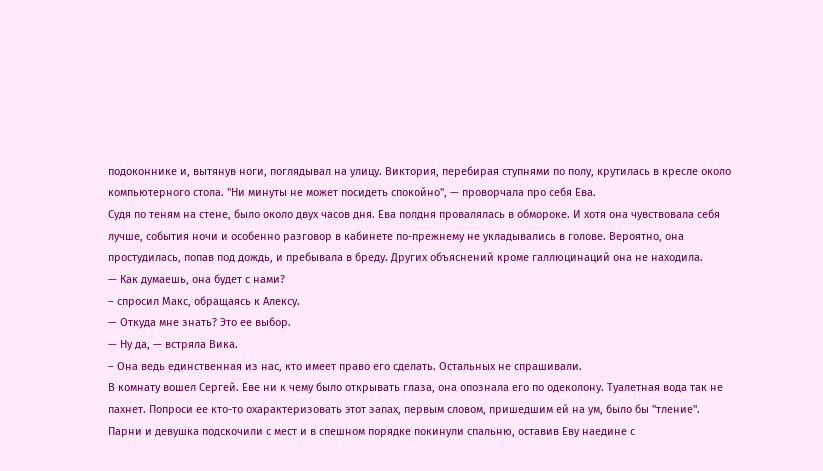подоконнике и, вытянув ноги, поглядывал на улицу. Виктория, перебирая ступнями по полу, крутилась в кресле около компьютерного стола. "Ни минуты не может посидеть спокойно", — проворчала про себя Ева.
Судя по теням на стене, было около двух часов дня. Ева полдня провалялась в обмороке. И хотя она чувствовала себя лучше, события ночи и особенно разговор в кабинете по-прежнему не укладывались в голове. Вероятно, она простудилась, попав под дождь, и пребывала в бреду. Других объяснений кроме галлюцинаций она не находила.
— Как думаешь, она будет с нами?
– спросил Макс, обращаясь к Алексу.
— Откуда мне знать? Это ее выбор.
— Ну да, — встряла Вика.
– Она ведь единственная из нас, кто имеет право его сделать. Остальных не спрашивали.
В комнату вошел Сергей. Еве ни к чему было открывать глаза, она опознала его по одеколону. Туалетная вода так не пахнет. Попроси ее кто-то охарактеризовать этот запах, первым словом, пришедшим ей на ум, было бы "тление".
Парни и девушка подскочили с мест и в спешном порядке покинули спальню, оставив Еву наедине с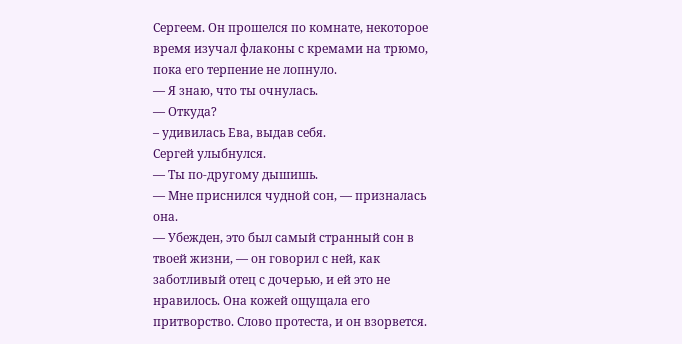Сергеем. Он прошелся по комнате, некоторое время изучал флаконы с кремами на трюмо, пока его терпение не лопнуло.
— Я знаю, что ты очнулась.
— Откуда?
– удивилась Ева, выдав себя.
Сергей улыбнулся.
— Ты по-другому дышишь.
— Мне приснился чудной сон, — призналась она.
— Убежден, это был самый странный сон в твоей жизни, — он говорил с ней, как заботливый отец с дочерью, и ей это не нравилось. Она кожей ощущала его притворство. Слово протеста, и он взорвется.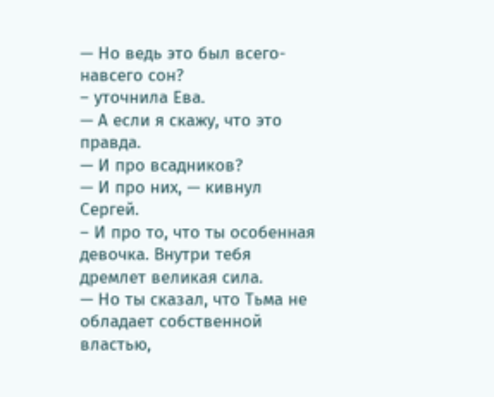— Но ведь это был всего-навсего сон?
– уточнила Ева.
— А если я скажу, что это правда.
— И про всадников?
— И про них, — кивнул Сергей.
– И про то, что ты особенная девочка. Внутри тебя дремлет великая сила.
— Но ты сказал, что Тьма не обладает собственной властью,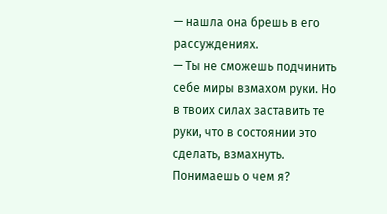— нашла она брешь в его рассуждениях.
— Ты не сможешь подчинить себе миры взмахом руки. Но в твоих силах заставить те руки, что в состоянии это сделать, взмахнуть. Понимаешь о чем я?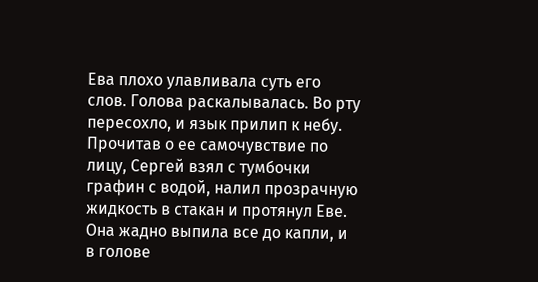Ева плохо улавливала суть его слов. Голова раскалывалась. Во рту пересохло, и язык прилип к небу. Прочитав о ее самочувствие по лицу, Сергей взял с тумбочки графин с водой, налил прозрачную жидкость в стакан и протянул Еве. Она жадно выпила все до капли, и в голове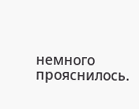немного прояснилось.